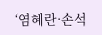‘염혜란·손석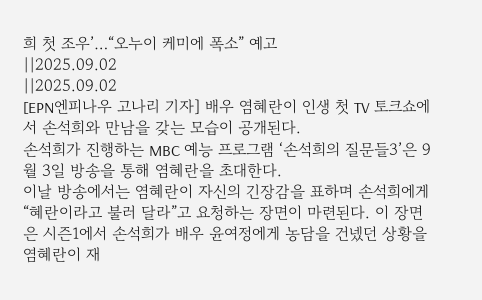희 첫 조우’…“오누이 케미에 폭소” 예고
||2025.09.02
||2025.09.02
[EPN엔피나우 고나리 기자] 배우 염혜란이 인생 첫 TV 토크쇼에서 손석희와 만남을 갖는 모습이 공개된다.
손석희가 진행하는 MBC 예능 프로그램 ‘손석희의 질문들3’은 9월 3일 방송을 통해 염혜란을 초대한다.
이날 방송에서는 염혜란이 자신의 긴장감을 표하며 손석희에게 “혜란이라고 불러 달라”고 요청하는 장면이 마련된다. 이 장면은 시즌1에서 손석희가 배우 윤여정에게 농담을 건넸던 상황을 염혜란이 재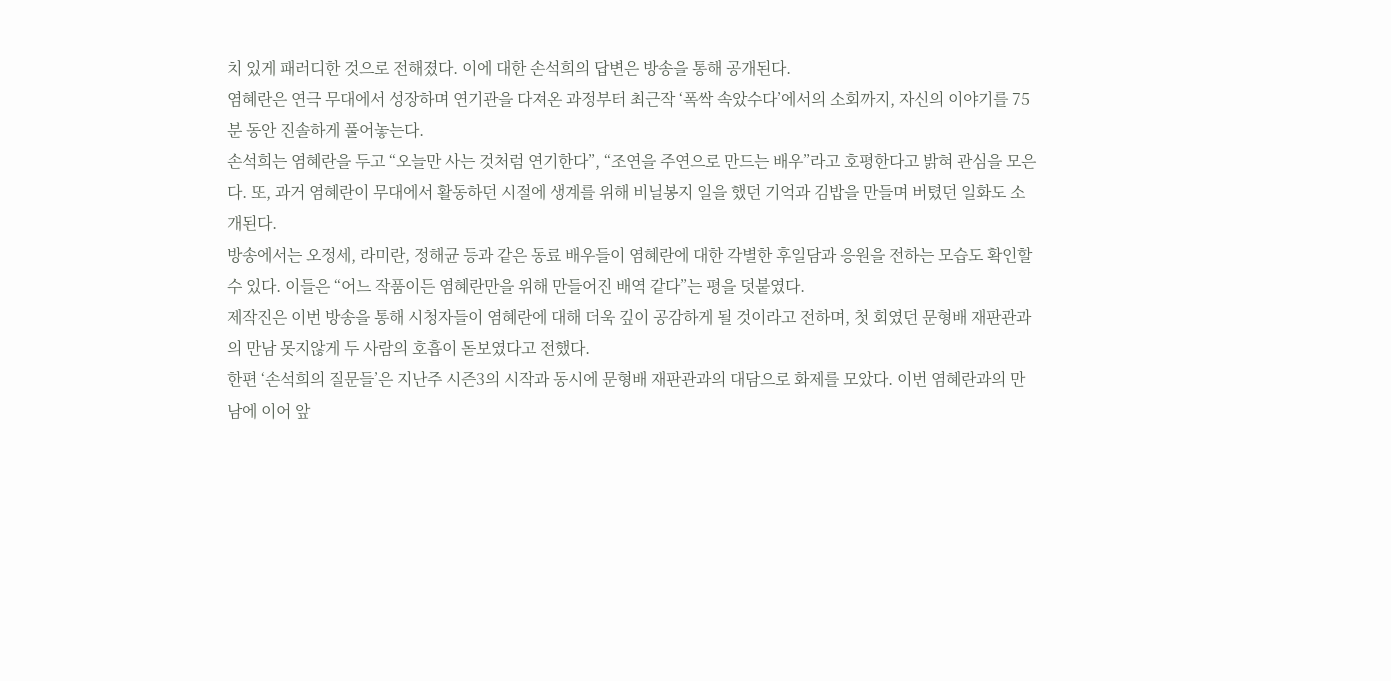치 있게 패러디한 것으로 전해졌다. 이에 대한 손석희의 답변은 방송을 통해 공개된다.
염혜란은 연극 무대에서 성장하며 연기관을 다져온 과정부터 최근작 ‘폭싹 속았수다’에서의 소회까지, 자신의 이야기를 75분 동안 진솔하게 풀어놓는다.
손석희는 염혜란을 두고 “오늘만 사는 것처럼 연기한다”, “조연을 주연으로 만드는 배우”라고 호평한다고 밝혀 관심을 모은다. 또, 과거 염혜란이 무대에서 활동하던 시절에 생계를 위해 비닐봉지 일을 했던 기억과 김밥을 만들며 버텼던 일화도 소개된다.
방송에서는 오정세, 라미란, 정해균 등과 같은 동료 배우들이 염혜란에 대한 각별한 후일담과 응원을 전하는 모습도 확인할 수 있다. 이들은 “어느 작품이든 염혜란만을 위해 만들어진 배역 같다”는 평을 덧붙였다.
제작진은 이번 방송을 통해 시청자들이 염혜란에 대해 더욱 깊이 공감하게 될 것이라고 전하며, 첫 회였던 문형배 재판관과의 만남 못지않게 두 사람의 호흡이 돋보였다고 전했다.
한편 ‘손석희의 질문들’은 지난주 시즌3의 시작과 동시에 문형배 재판관과의 대담으로 화제를 모았다. 이번 염혜란과의 만남에 이어 앞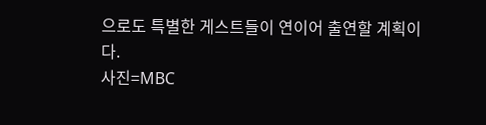으로도 특별한 게스트들이 연이어 출연할 계획이다.
사진=MBC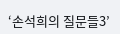‘손석희의 질문들3’